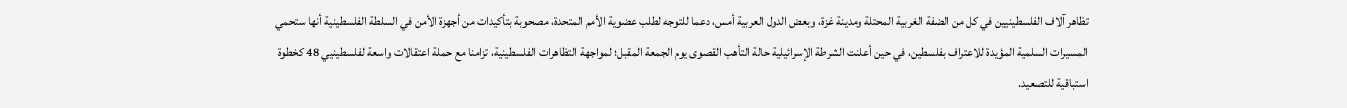تظاهر آلاف الفلسطينيين في كل من الضفة الغربية المحتلة ومدينة غزة، وبعض الدول العربية أمس، دعما للتوجه لطلب عضوية الأمم المتحدة، مصحوبة بتأكيدات من أجهزة الأمن في السلطة الفلسطينية أنها ستحمي المسيرات السلمية المؤيدة للاعتراف بفلسطين، في حين أعلنت الشرطة الإسرائيلية حالة التأهب القصوى يوم الجمعة المقبل؛ لمواجهة التظاهرات الفلسطينية، تزامنا مع حملة اعتقالات واسعة لفلسطينيي 48 كخطوة استباقية للتصعيد.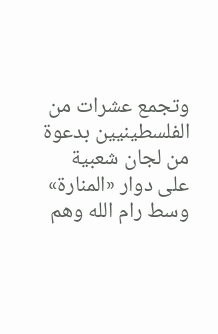وتجمع عشرات من الفلسطينيين بدعوة من لجان شعبية على دوار «المنارة» وسط رام الله وهم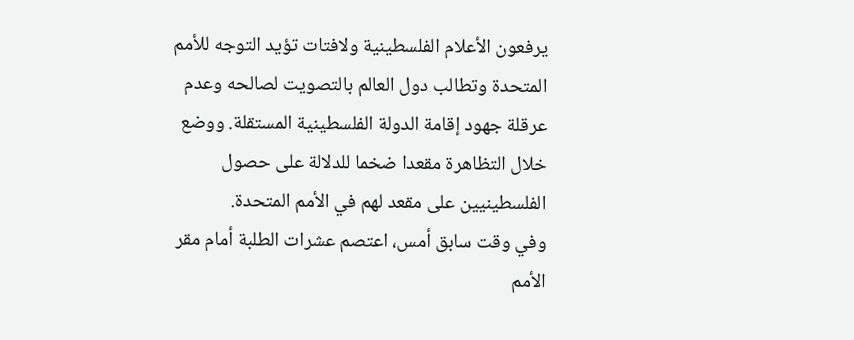يرفعون الأعلام الفلسطينية ولافتات تؤيد التوجه للأمم المتحدة وتطالب دول العالم بالتصويت لصالحه وعدم عرقلة جهود إقامة الدولة الفلسطينية المستقلة. ووضع خلال التظاهرة مقعدا ضخما للدلالة على حصول الفلسطينيين على مقعد لهم في الأمم المتحدة.
وفي وقت سابق أمس، اعتصم عشرات الطلبة أمام مقر الأمم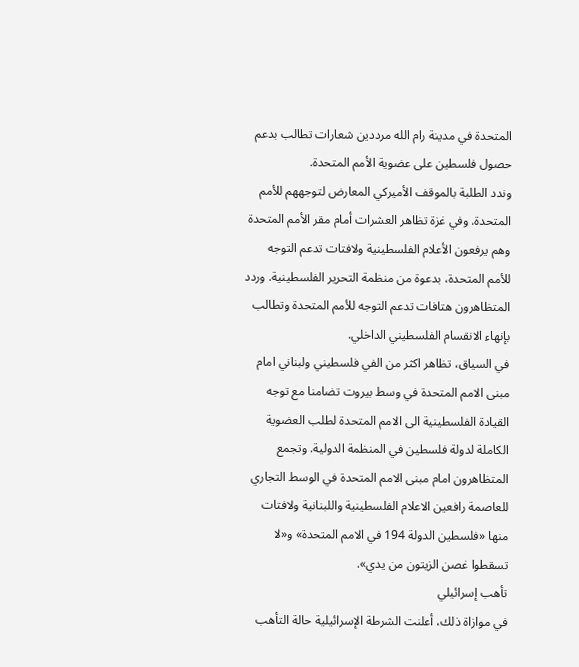المتحدة في مدينة رام الله مرددين شعارات تطالب بدعم حصول فلسطين على عضوية الأمم المتحدة.
وندد الطلبة بالموقف الأميركي المعارض لتوجههم للأمم المتحدة. وفي غزة تظاهر العشرات أمام مقر الأمم المتحدة وهم يرفعون الأعلام الفلسطينية ولافتات تدعم التوجه للأمم المتحدة، بدعوة من منظمة التحرير الفلسطينية. وردد المتظاهرون هتافات تدعم التوجه للأمم المتحدة وتطالب بإنهاء الانقسام الفلسطيني الداخلي.
في السياق، تظاهر اكثر من الفي فلسطيني ولبناني امام مبنى الامم المتحدة في وسط بيروت تضامنا مع توجه القيادة الفلسطينية الى الامم المتحدة لطلب العضوية الكاملة لدولة فلسطين في المنظمة الدولية. وتجمع المتظاهرون امام مبنى الامم المتحدة في الوسط التجاري للعاصمة رافعين الاعلام الفلسطينية واللبنانية ولافتات منها «فلسطين الدولة 194 في الامم المتحدة» و«لا تسقطوا غصن الزيتون من يدي».
تأهب إسرائيلي
في موازاة ذلك، أعلنت الشرطة الإسرائيلية حالة التأهب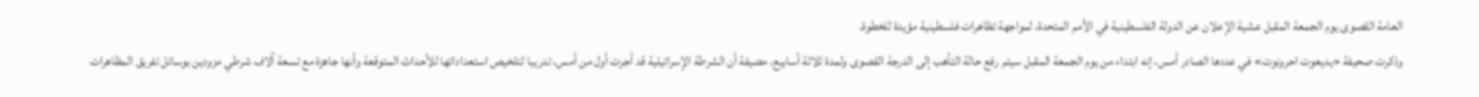العامة القصوى يوم الجمعة المقبل عشية الإعلان عن الدولة الفلسطينية في الأمم المتحدة، لمواجهة تظاهرات فلسطينية مؤيدة للخطوة.
وذكرت صحيفة «يديعوت احرونوت» في عددها الصادر أمس، إنه ابتداء من يوم الجمعة المقبل سيتم رفع حالة التأهب إلى الدرجة القصوى ولمدة ثلاثة أسابيع، مضيفة أن الشرطة الإسرائيلية قد أجرت أول من أمس، تدريبا لتلخيص استعداداتها للأحداث المتوقعة وأنها جاهزة مع تسعة آلاف شرطي مزودين بوسائل تفريق المظاهرات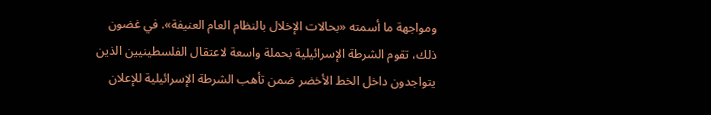ومواجهة ما أسمته «بحالات الإخلال بالنظام العام العنيفة». في غضون ذلك، تقوم الشرطة الإسرائيلية بحملة واسعة لاعتقال الفلسطينيين الذين يتواجدون داخل الخط الأخضر ضمن تأهب الشرطة الإسرائيلية للإعلان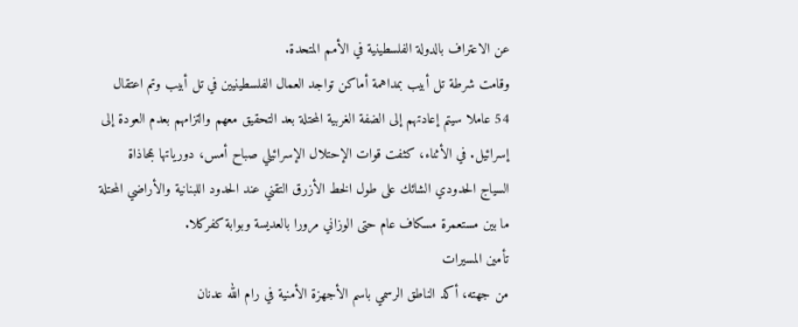عن الاعتراف بالدولة الفلسطينية في الأمم المتحدة.
وقامت شرطة تل أبيب بمداهمة أماكن تواجد العمال الفلسطينيين في تل أبيب وتم اعتقال 54 عاملا سيتم إعادتهم إلى الضفة الغربية المحتلة بعد التحقيق معهم والتزامهم بعدم العودة إلى إسرائيل. في الأثناء، كثفت قوات الإحتلال الإسرائيلي صباح أمس، دورياتها بمحاذاة السياج الحدودي الشائك على طول الخط الأزرق التقني عند الحدود اللبنانية والأراضي المحتلة ما بين مستعمرة مسكاف عام حتى الوزاني مرورا بالعديسة وبوابة كفركلا.
تأمين المسيرات
من جهته، أكد الناطق الرسمي باسم الأجهزة الأمنية في رام الله عدنان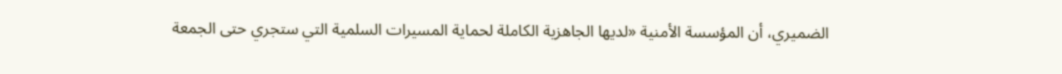الضميري، أن المؤسسة الأمنية «لديها الجاهزية الكاملة لحماية المسيرات السلمية التي ستجري حتى الجمعة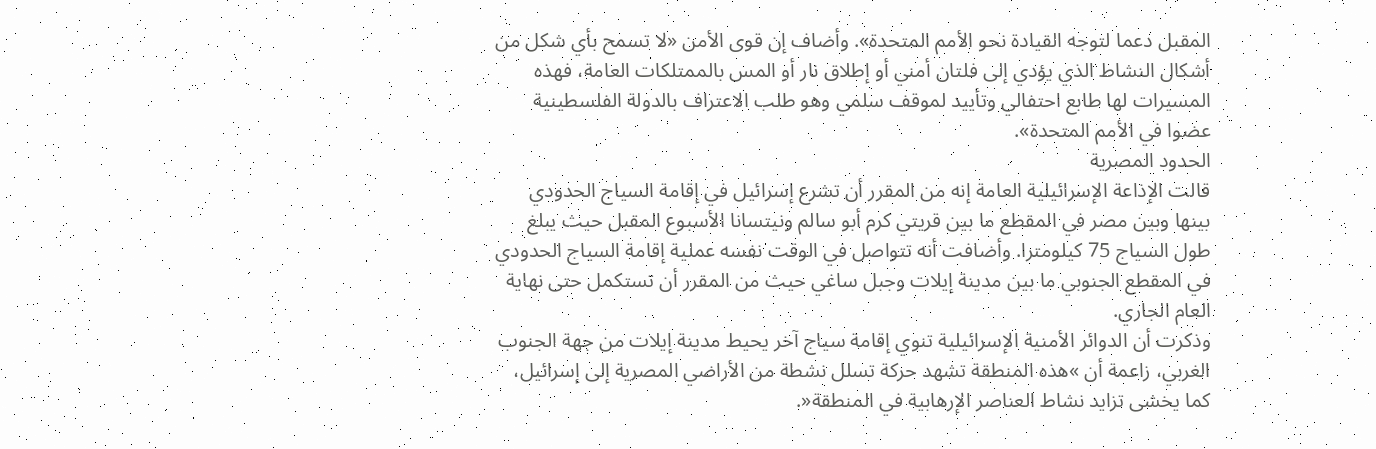المقبل دعما لتوجه القيادة نحو الأمم المتحدة». وأضاف إن قوى الأمن «لا تسمح بأي شكل من أشكال النشاط الذي يؤدي إلى فلتان أمني أو إطلاق نار أو المس بالممتلكات العامة، فهذه المسيرات لها طابع احتفالي وتأييد لموقف سلمي وهو طلب الاعتراف بالدولة الفلسطينية عضوا في الأمم المتحدة».
الحدود المصرية
قالت الإذاعة الإسرائيلية العامة إنه من المقرر أن تشرع إسرائيل في إقامة السياج الحدودي بينها وبين مصر في المقطع ما بين قريتي كرم أبو سالم ونيتسانا الأسبوع المقبل حيث يبلغ طول السياج 75 كيلومترا. وأضافت أنه تتواصل في الوقت نفسه عملية إقامة السياج الحدودي في المقطع الجنوبي ما بين مدينة إيلات وجبل ساغي حيث من المقرر أن تستكمل حتى نهاية العام الجاري.
وذكرت أن الدوائر الأمنية الإسرائيلية تنوي إقامة سياج آخر يحيط مدينة إيلات من جهة الجنوب الغربي، زاعمة أن »هذه المنطقة تشهد حركة تسلل نشطة من الأراضي المصرية إلى إسرائيل، كما يخشى تزايد نشاط العناصر الإرهابية في المنطقة«.